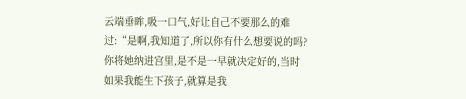云端垂眸,吸一口气,好让自己不要那么的难过:“是啊,我知道了,所以你有什么想要说的吗?你将她纳进宫里,是不是一早就决定好的,当时如果我能生下孩子,就算是我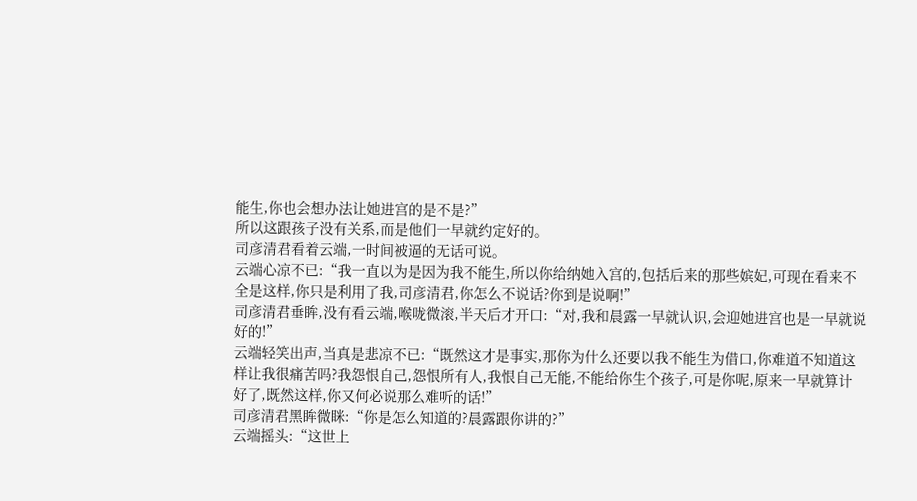能生,你也会想办法让她进宫的是不是?”
所以这跟孩子没有关系,而是他们一早就约定好的。
司彦清君看着云端,一时间被逼的无话可说。
云端心凉不已:“我一直以为是因为我不能生,所以你给纳她入宫的,包括后来的那些嫔妃,可现在看来不全是这样,你只是利用了我,司彦清君,你怎么不说话?你到是说啊!”
司彦清君垂眸,没有看云端,喉咙微滚,半天后才开口:“对,我和晨露一早就认识,会迎她进宫也是一早就说好的!”
云端轻笑出声,当真是悲凉不已:“既然这才是事实,那你为什么还要以我不能生为借口,你难道不知道这样让我很痛苦吗?我怨恨自己,怨恨所有人,我恨自己无能,不能给你生个孩子,可是你呢,原来一早就算计好了,既然这样,你又何必说那么难听的话!”
司彦清君黑眸微眯:“你是怎么知道的?晨露跟你讲的?”
云端摇头:“这世上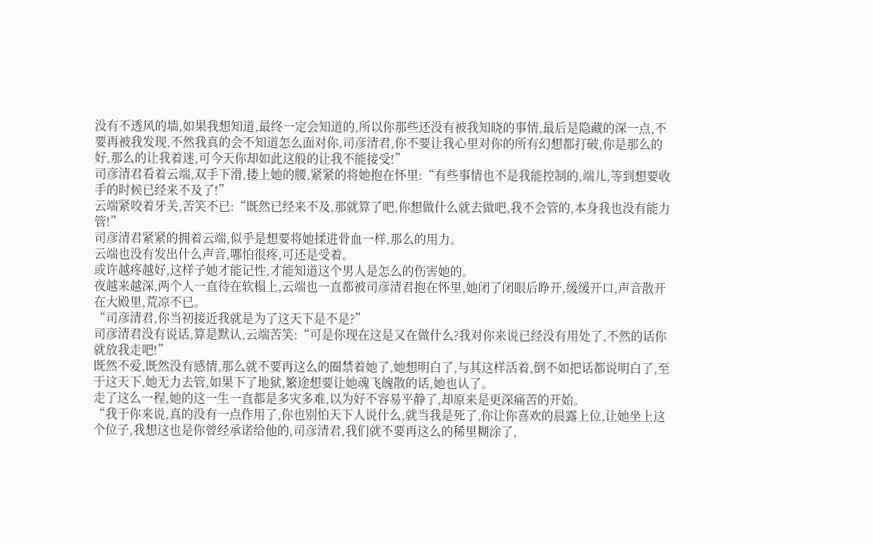没有不透风的墙,如果我想知道,最终一定会知道的,所以你那些还没有被我知晓的事情,最后是隐藏的深一点,不要再被我发现,不然我真的会不知道怎么面对你,司彦清君,你不要让我心里对你的所有幻想都打破,你是那么的好,那么的让我着迷,可今天你却如此这般的让我不能接受!”
司彦清君看着云端,双手下滑,搂上她的腰,紧紧的将她抱在怀里:“有些事情也不是我能控制的,端儿,等到想要收手的时候已经来不及了!”
云端紧咬着牙关,苦笑不已:“既然已经来不及,那就算了吧,你想做什么就去做吧,我不会管的,本身我也没有能力管!”
司彦清君紧紧的拥着云端,似乎是想要将她揉进骨血一样,那么的用力。
云端也没有发出什么声音,哪怕很疼,可还是受着。
或许越疼越好,这样子她才能记性,才能知道这个男人是怎么的伤害她的。
夜越来越深,两个人一直待在软榻上,云端也一直都被司彦清君抱在怀里,她闭了闭眼后睁开,缓缓开口,声音散开在大殿里,荒凉不已。
“司彦清君,你当初接近我就是为了这天下是不是?”
司彦清君没有说话,算是默认,云端苦笑:“可是你现在这是又在做什么?我对你来说已经没有用处了,不然的话你就放我走吧!”
既然不爱,既然没有感情,那么就不要再这么的圈禁着她了,她想明白了,与其这样活着,倒不如把话都说明白了,至于这天下,她无力去管,如果下了地狱,繁途想要让她魂飞魄散的话,她也认了。
走了这么一程,她的这一生一直都是多灾多难,以为好不容易平静了,却原来是更深痛苦的开始。
“我于你来说,真的没有一点作用了,你也别怕天下人说什么,就当我是死了,你让你喜欢的晨露上位,让她坐上这个位子,我想这也是你曾经承诺给他的,司彦清君,我们就不要再这么的稀里糊涂了,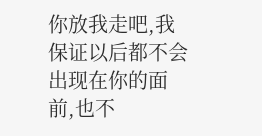你放我走吧,我保证以后都不会出现在你的面前,也不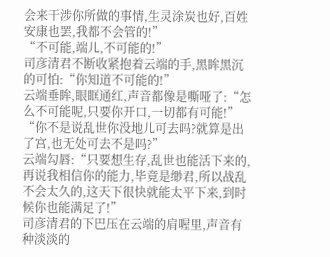会来干涉你所做的事情,生灵涂炭也好,百姓安康也罢,我都不会管的!”
“不可能,端儿,不可能的!”
司彦清君不断收紧抱着云端的手,黑眸黑沉的可怕:“你知道不可能的!”
云端垂眸,眼眶通红,声音都像是嘶哑了:“怎么不可能呢,只要你开口,一切都有可能!”
“你不是说乱世你没地儿可去吗?就算是出了宫,也无处可去不是吗?”
云端勾唇:“只要想生存,乱世也能活下来的,再说我相信你的能力,毕竟是缈君,所以战乱不会太久的,这天下很快就能太平下来,到时候你也能满足了!”
司彦清君的下巴压在云端的肩喔里,声音有种淡淡的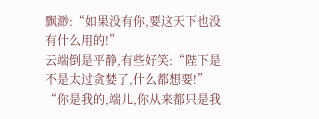飘渺:“如果没有你,要这天下也没有什么用的!”
云端倒是平静,有些好笑:“陛下是不是太过贪婪了,什么都想要!”
“你是我的,端儿,你从来都只是我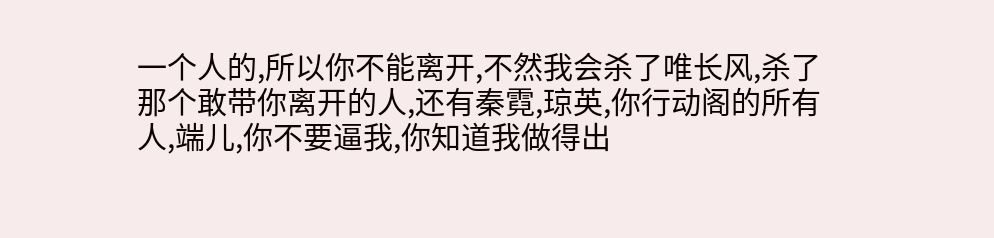一个人的,所以你不能离开,不然我会杀了唯长风,杀了那个敢带你离开的人,还有秦霓,琼英,你行动阁的所有人,端儿,你不要逼我,你知道我做得出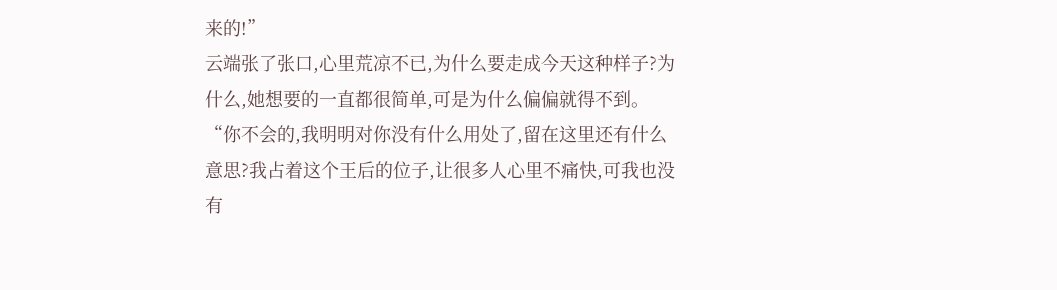来的!”
云端张了张口,心里荒凉不已,为什么要走成今天这种样子?为什么,她想要的一直都很简单,可是为什么偏偏就得不到。
“你不会的,我明明对你没有什么用处了,留在这里还有什么意思?我占着这个王后的位子,让很多人心里不痛快,可我也没有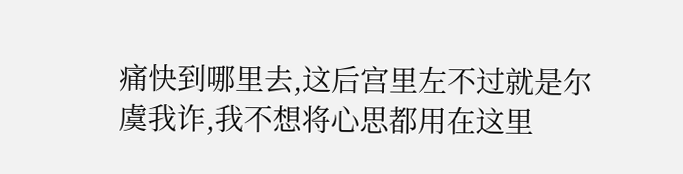痛快到哪里去,这后宫里左不过就是尔虞我诈,我不想将心思都用在这里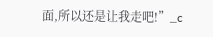面,所以还是让我走吧!”_c